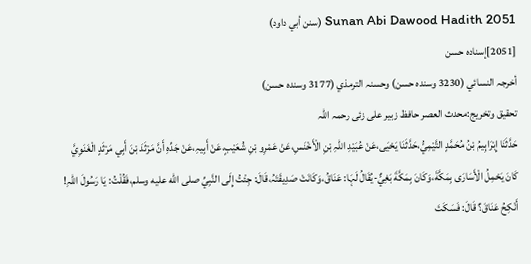Sunan Abi Dawood Hadith 2051 (سنن أبي داود)
[2051]إسنادہ حسن
أخرجہ النسائي (3230 وسندہ حسن) وحسنہ الترمذي (3177 وسندہ حسن)
تحقیق وتخریج:محدث العصر حافظ زبیر علی زئی رحمہ اللہ
حَدَّثَنَا إِبْرَاہِيمُ بْنُ مُحَمَّدٍ التَّيْمِيُّ،حَدَّثَنَا يَحْيَی،عَنْ عُبَيْدِ اللہِ بْنِ الْأَخْنَسِ،عَنْ عَمْرِو بْنِ شُعَيْبٍ،عَنْ أَبِيہِ،عَنْ جَدِّہِ أَنَّ مَرْثَدَ بْنَ أَبِي مَرْثَدٍ الْغَنَوِيَّ كَانَ يَحْمِلُ الْأَسَارَی بِمَكَّةَ،وَكَانَ بِمَكَّةَ بَغِيٌّ-يُقَالُ لَہَا: عَنَاقُ،وَكَانَتْ صَدِيقَتَہُ،قَالَ: جِئْتُ إِلَی النَّبِيِّ صلى الله عليه وسلم،فَقُلْتُ: يَا رَسُولَ اللہِ! أَنْكِحُ عَنَاقَ؟ قَالَ: فَسَكَتَ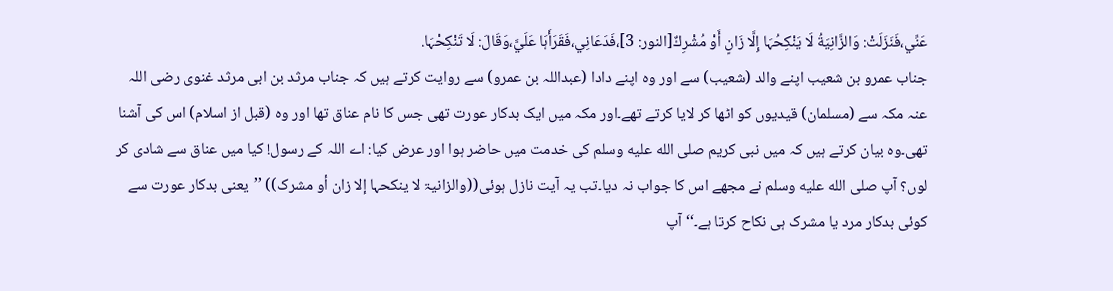عَنِّي،فَنَزَلَتْ: وَالزَّانِيَةُ لَا يَنْكِحُہَا إِلَّا زَانٍ أَوْ مُشْرِكٌ[النور: 3]،فَدَعَانِي،فَقَرَأَہَا عَلَيَّ،وَقَالَ: لَا تَنْكِحْہَا.
جناب عمرو بن شعیب اپنے والد (شعیب) سے اور وہ اپنے دادا (عبداللہ بن عمرو) سے روایت کرتے ہیں کہ جناب مرثد بن ابی مرثد غنوی رضی اللہ عنہ مکہ سے (مسلمان) قیدیوں کو اٹھا کر لایا کرتے تھے۔اور مکہ میں ایک بدکار عورت تھی جس کا نام عناق تھا اور وہ (قبل از اسلام) اس کی آشنا تھی۔وہ بیان کرتے ہیں کہ میں نبی کریم صلى الله عليه وسلم کی خدمت میں حاضر ہوا اور عرض کیا: اے اللہ کے رسول! کیا میں عناق سے شادی کر لوں؟ آپ صلى الله عليه وسلم نے مجھے اس کا جواب نہ دیا۔تب یہ آیت نازل ہوئی((والزانیۃ لا ینکحہا إلا زان أو مشرک)) ’’یعنی بدکار عورت سے کوئی بدکار مرد یا مشرک ہی نکاح کرتا ہے۔‘‘ آپ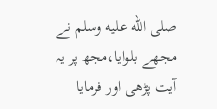صلى الله عليه وسلم نے مجھے بلوایا،مجھ پر یہ آیت پڑھی اور فرمایا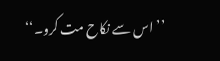’’اس سے نکاح مت کرو۔‘‘